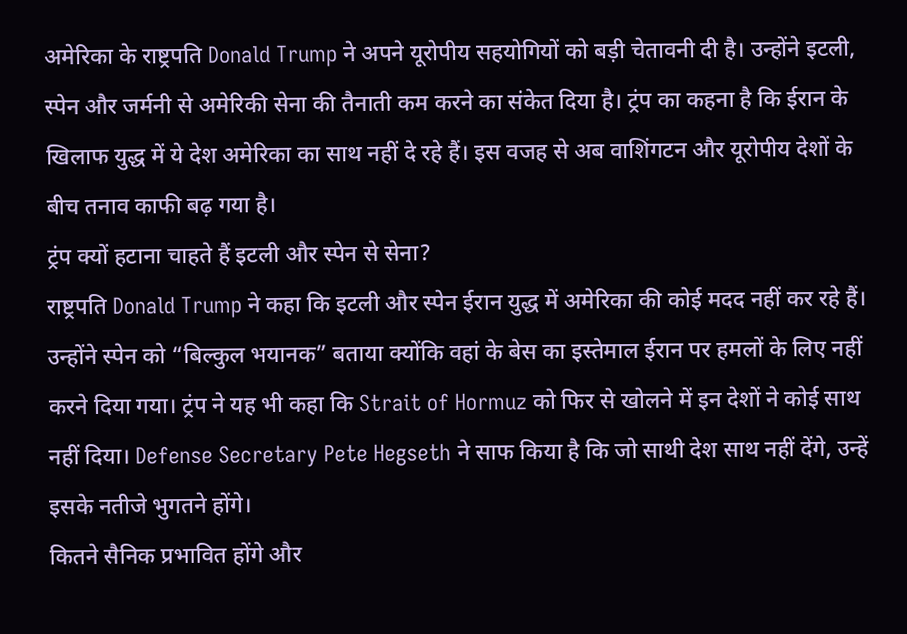अमेरिका के राष्ट्रपति Donald Trump ने अपने यूरोपीय सहयोगियों को बड़ी चेतावनी दी है। उन्होंने इटली, स्पेन और जर्मनी से अमेरिकी सेना की तैनाती कम करने का संकेत दिया है। ट्रंप का कहना है कि ईरान के खिलाफ युद्ध में ये देश अमेरिका का साथ नहीं दे रहे हैं। इस वजह से अब वाशिंगटन और यूरोपीय देशों के बीच तनाव काफी बढ़ गया है।
ट्रंप क्यों हटाना चाहते हैं इटली और स्पेन से सेना?
राष्ट्रपति Donald Trump ने कहा कि इटली और स्पेन ईरान युद्ध में अमेरिका की कोई मदद नहीं कर रहे हैं। उन्होंने स्पेन को “बिल्कुल भयानक” बताया क्योंकि वहां के बेस का इस्तेमाल ईरान पर हमलों के लिए नहीं करने दिया गया। ट्रंप ने यह भी कहा कि Strait of Hormuz को फिर से खोलने में इन देशों ने कोई साथ नहीं दिया। Defense Secretary Pete Hegseth ने साफ किया है कि जो साथी देश साथ नहीं देंगे, उन्हें इसके नतीजे भुगतने होंगे।
कितने सैनिक प्रभावित होंगे और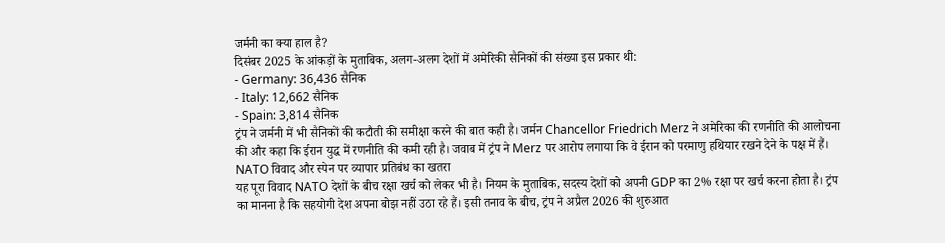जर्मनी का क्या हाल है?
दिसंबर 2025 के आंकड़ों के मुताबिक, अलग-अलग देशों में अमेरिकी सैनिकों की संख्या इस प्रकार थी:
- Germany: 36,436 सैनिक
- Italy: 12,662 सैनिक
- Spain: 3,814 सैनिक
ट्रंप ने जर्मनी में भी सैनिकों की कटौती की समीक्षा करने की बात कही है। जर्मन Chancellor Friedrich Merz ने अमेरिका की रणनीति की आलोचना की और कहा कि ईरान युद्ध में रणनीति की कमी रही है। जवाब में ट्रंप ने Merz पर आरोप लगाया कि वे ईरान को परमाणु हथियार रखने देने के पक्ष में हैं।
NATO विवाद और स्पेन पर व्यापार प्रतिबंध का खतरा
यह पूरा विवाद NATO देशों के बीच रक्षा खर्च को लेकर भी है। नियम के मुताबिक, सदस्य देशों को अपनी GDP का 2% रक्षा पर खर्च करना होता है। ट्रंप का मानना है कि सहयोगी देश अपना बोझ नहीं उठा रहे हैं। इसी तनाव के बीच, ट्रंप ने अप्रैल 2026 की शुरुआत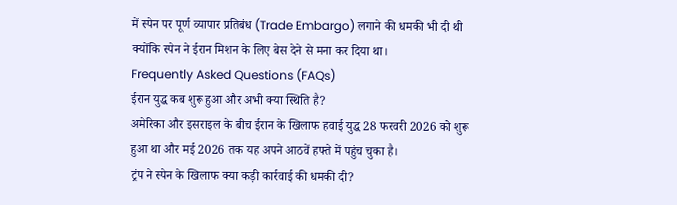में स्पेन पर पूर्ण व्यापार प्रतिबंध (Trade Embargo) लगाने की धमकी भी दी थी क्योंकि स्पेन ने ईरान मिशन के लिए बेस देने से मना कर दिया था।
Frequently Asked Questions (FAQs)
ईरान युद्ध कब शुरू हुआ और अभी क्या स्थिति है?
अमेरिका और इसराइल के बीच ईरान के खिलाफ हवाई युद्ध 28 फरवरी 2026 को शुरू हुआ था और मई 2026 तक यह अपने आठवें हफ्ते में पहुंच चुका है।
ट्रंप ने स्पेन के खिलाफ क्या कड़ी कार्रवाई की धमकी दी?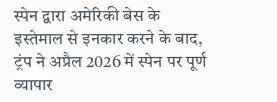स्पेन द्वारा अमेरिकी बेस के इस्तेमाल से इनकार करने के बाद, ट्रंप ने अप्रैल 2026 में स्पेन पर पूर्ण व्यापार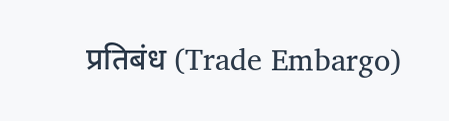प्रतिबंध (Trade Embargo)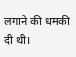लगाने की धमकी दी थी।